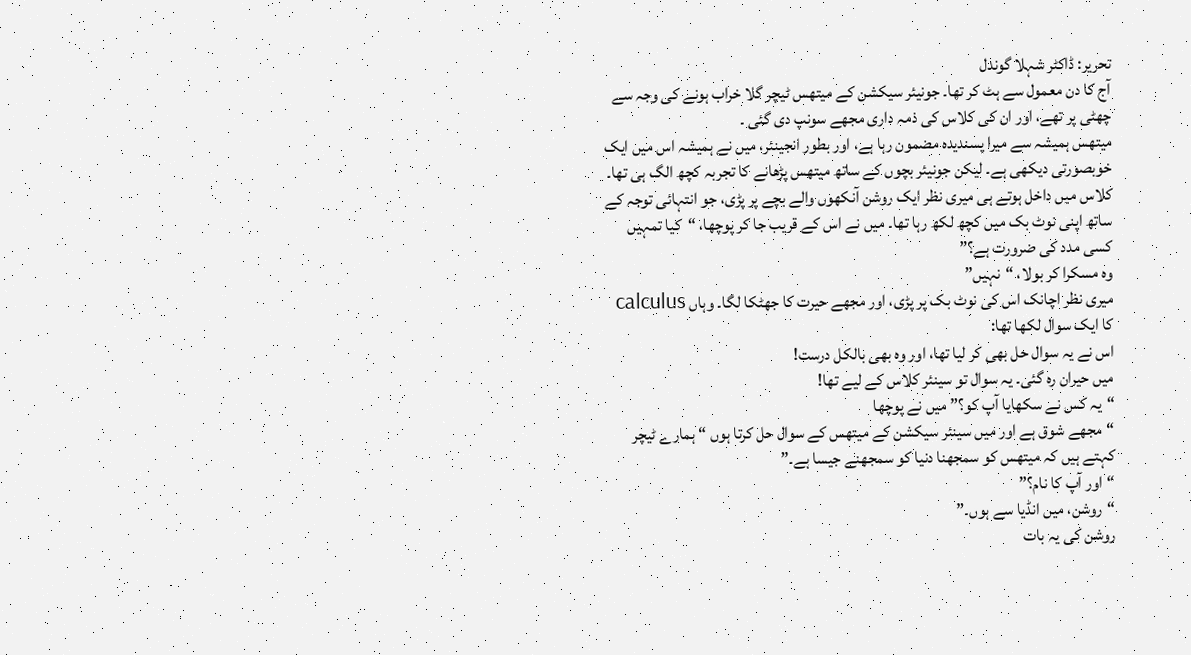تحریر: ڈاکٹر شہلا گوندل
آج کا دن معمول سے ہٹ کر تھا۔ جونیئر سیکشن کے میتھس ٹیچر گلا خراب ہونے کی وجہ سے چھٹی پر تھے، اور ان کی کلاس کی ذمہ داری مجھے سونپ دی گئی ۔
میتھس ہمیشہ سے میرا پسندیدہ مضمون رہا ہے، اور بطور انجینئر، میں نے ہمیشہ اس میں ایک خوبصورتی دیکھی ہے۔ لیکن جونیئر بچوں کے ساتھ میتھس پڑھانے کا تجربہ کچھ الگ ہی تھا۔
کلاس میں داخل ہوتے ہی میری نظر ایک روشن آنکھوں والے بچے پر پڑی، جو انتہائی توجہ کے ساتھ اپنی نوٹ بک میں کچھ لکھ رہا تھا۔ میں نے اس کے قریب جا کر پوچھا، “کیا تمہیں کسی مدد کی ضرورت ہے؟”
وہ مسکرا کر بولا، “نہیں”
میری نظر اچانک اس کی نوٹ بک پر پڑی، اور مجھے حیرت کا جھٹکا لگا۔ وہاں calculus کا ایک سوال لکھا تھا:
اس نے یہ سوال حل بھی کر لیا تھا، اور وہ بھی بالکل درست!
میں حیران رہ گئی۔ یہ سوال تو سینئر کلاس کے لیے تھا!
“یہ کس نے سکھایا آپ کو؟” میں نے پوچھا
“مجھے شوق ہے اور میں سینئر سیکشن کے میتھس کے سوال حل کرتا ہوں “ ہمارے ٹیچر کہتے ہیں کہ میتھس کو سمجھنا دنیا کو سمجھنے جیسا ہے۔”
“اور آپ کا نام؟”
“روشن، میں انڈیا سے ہوں۔”
روشن کی یہ بات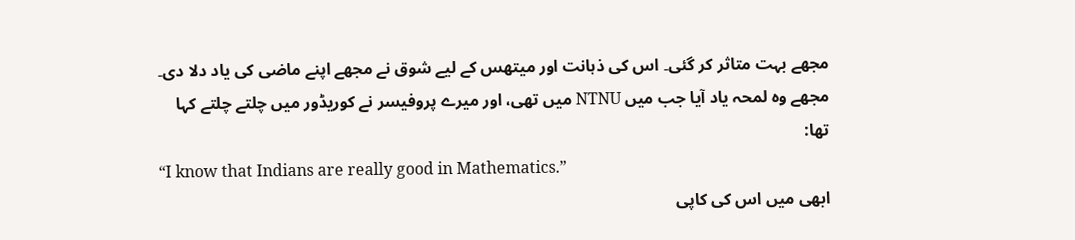مجھے بہت متاثر کر گئی۔ اس کی ذہانت اور میتھس کے لیے شوق نے مجھے اپنے ماضی کی یاد دلا دی۔ مجھے وہ لمحہ یاد آیا جب میں NTNU میں تھی، اور میرے پروفیسر نے کوریڈور میں چلتے چلتے کہا تھا:
“I know that Indians are really good in Mathematics.”
ابھی میں اس کی کاپی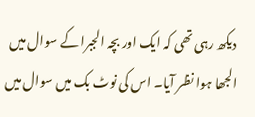دیکھ رہی تھی کہ ایک اور بچہ الجبرا کے سوال میں الجھا ہوا نظر آیا۔ اس کی نوٹ بک میں سوال میں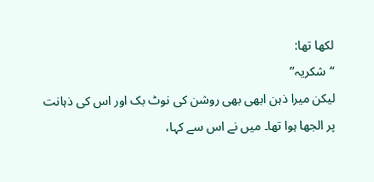لکھا تھا:
“شکریہ”
لیکن میرا ذہن ابھی بھی روشن کی نوٹ بک اور اس کی ذہانت پر الجھا ہوا تھا۔ میں نے اس سے کہا،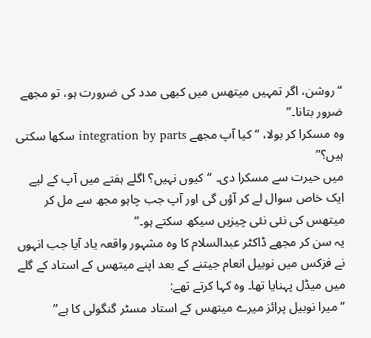“روشن، اگر تمہیں میتھس میں کبھی مدد کی ضرورت ہو، تو مجھے ضرور بتانا۔”
وہ مسکرا کر بولا، “کیا آپ مجھے integration by parts سکھا سکتی ہیں؟”
میں حیرت سے مسکرا دی۔ “کیوں نہیں؟ اگلے ہفتے میں آپ کے لیے ایک خاص سوال لے کر آؤں گی اور آپ جب چاہو مجھ سے مل کر میتھس کی نئی نئی چیزیں سیکھ سکتے ہو۔”
یہ سن کر مجھے ڈاکٹر عبدالسلام کا وہ مشہور واقعہ یاد آیا جب انہوں نے فزکس میں نوبیل انعام جیتنے کے بعد اپنے میتھس کے استاد کے گلے میں میڈل پہنایا تھا۔ وہ کہا کرتے تھے:
“میرا نوبیل پرائز میرے میتھس کے استاد مسٹر گنگولی کا ہے”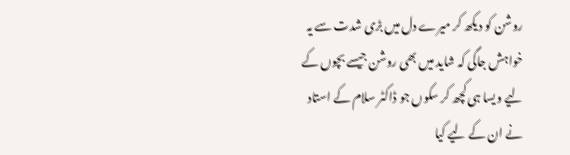روشن کو دیکھ کر میرے دل میں بڑی شدت سے یہ خواہش جاگی کہ شاید میں بھی روشن جیسے بچوں کے لیے ویسا ہی کچھ کر سکوں جو ڈاکٹر سلام کے استاد نے ان کے لیے کیا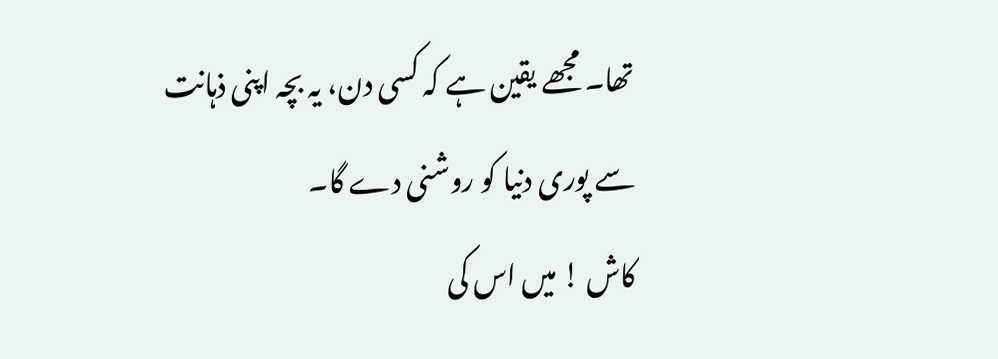تھا۔ مجھے یقین ہے کہ کسی دن، یہ بچہ اپنی ذہانت سے پوری دنیا کو روشنی دے گا۔
کاش ! میں اس کی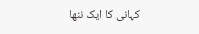کہانی کا ایک ننھا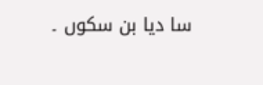سا دیا بن سکوں ۔